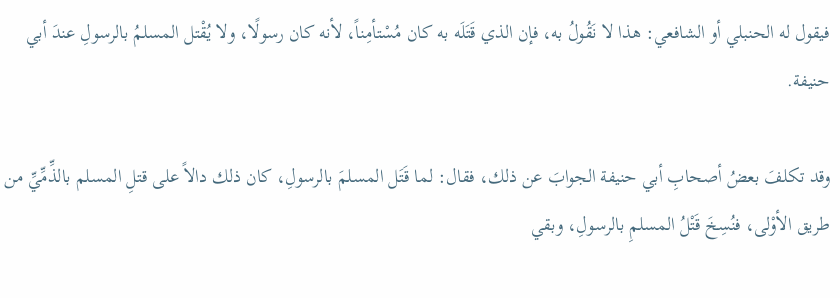فيقول له الحنبلي أو الشافعي: هذا لا نَقُولُ به، فإن الذي قَتَلَه به كان مُسْتأمِناً، لأنه كان رسولًا، ولا يُقْتل المسلمُ بالرسولِ عندَ أبي حنيفة.

وقد تكلفَ بعضُ أصحابِ أبي حنيفة الجوابَ عن ذلك، فقال: لما قَتَل المسلمَ بالرسولِ، كان ذلك دالاً على قتلِ المسلم بالذِّمِّيِّ من طريق الأوْلى، فنُسِخَ قَتْلُ المسلمِ بالرسولِ، وبقي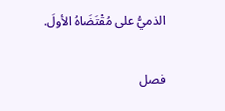الذميُّ على مُقْتَضَاهُ الأولَ.

فصل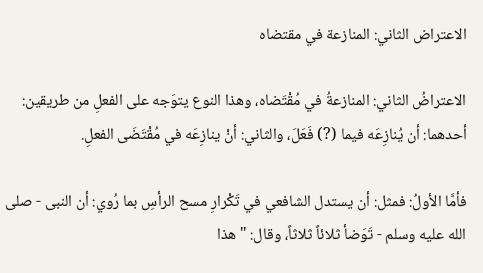الاعتراض الثاني: المنازعة في مقتضاه

الاعتراضُ الثاني: المنازعةُ في مُقْتَضاه، وهذا النوع يتوَجه على الفعلِ من طريقين: أحدهما: أن يُنازِعَه فيما (?) فَعَلَ، والثاني: أنْ ينازِعَه في مُقْتَضَى الفعلِ.

فأمَّا الأولُ: فمثل: أن يستدل الشافعي في تَكْرارِ مسح الرأسِ بما رُوي: أن النبى - صلى الله عليه وسلم - تَوَضأ ثلائاً ثلاثاً، وقال: "هذا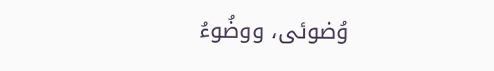وُضوئى، ووضُوءُ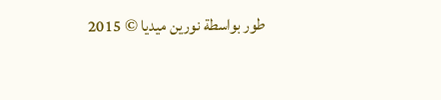طور بواسطة نورين ميديا © 2015